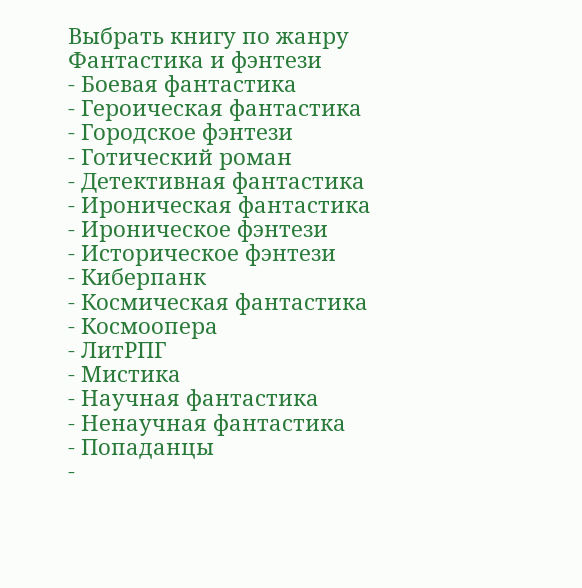Выбрать книгу по жанру
Фантастика и фэнтези
- Боевая фантастика
- Героическая фантастика
- Городское фэнтези
- Готический роман
- Детективная фантастика
- Ироническая фантастика
- Ироническое фэнтези
- Историческое фэнтези
- Киберпанк
- Космическая фантастика
- Космоопера
- ЛитРПГ
- Мистика
- Научная фантастика
- Ненаучная фантастика
- Попаданцы
-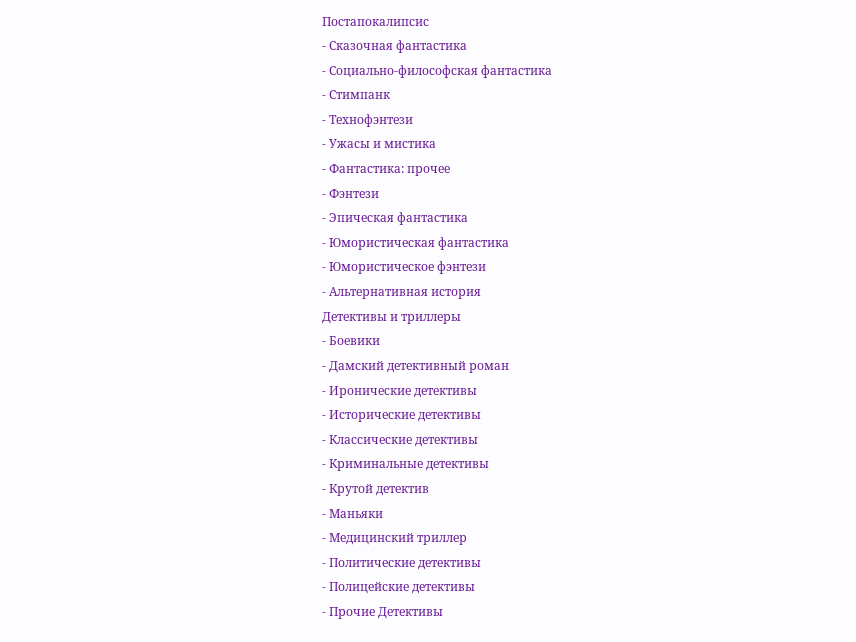Постапокалипсис
- Сказочная фантастика
- Социально-философская фантастика
- Стимпанк
- Технофэнтези
- Ужасы и мистика
- Фантастика: прочее
- Фэнтези
- Эпическая фантастика
- Юмористическая фантастика
- Юмористическое фэнтези
- Альтернативная история
Детективы и триллеры
- Боевики
- Дамский детективный роман
- Иронические детективы
- Исторические детективы
- Классические детективы
- Криминальные детективы
- Крутой детектив
- Маньяки
- Медицинский триллер
- Политические детективы
- Полицейские детективы
- Прочие Детективы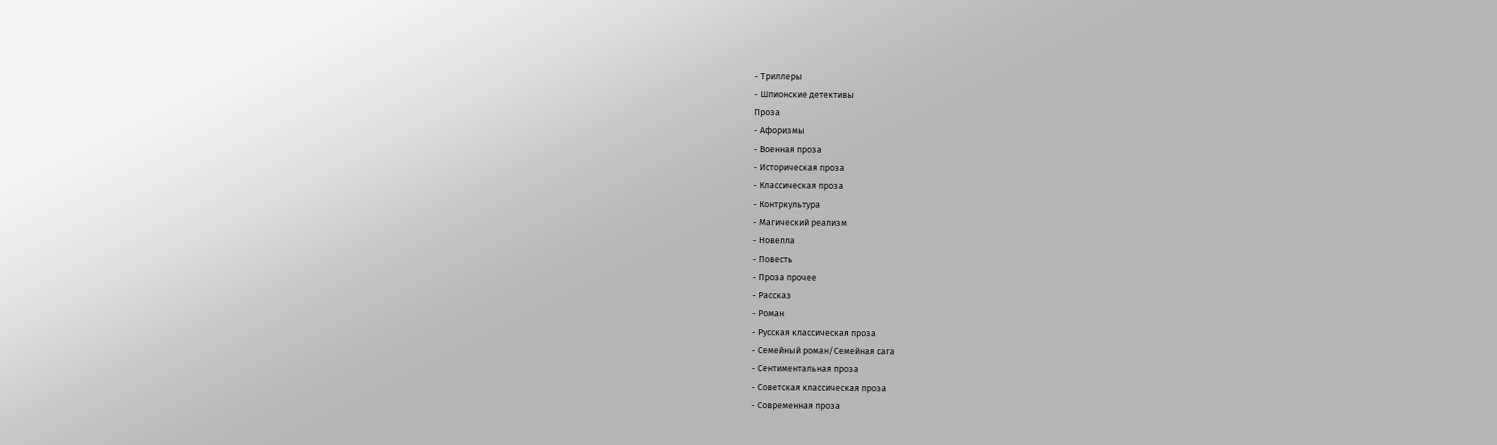- Триллеры
- Шпионские детективы
Проза
- Афоризмы
- Военная проза
- Историческая проза
- Классическая проза
- Контркультура
- Магический реализм
- Новелла
- Повесть
- Проза прочее
- Рассказ
- Роман
- Русская классическая проза
- Семейный роман/Семейная сага
- Сентиментальная проза
- Советская классическая проза
- Современная проза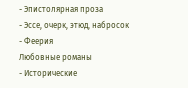- Эпистолярная проза
- Эссе, очерк, этюд, набросок
- Феерия
Любовные романы
- Исторические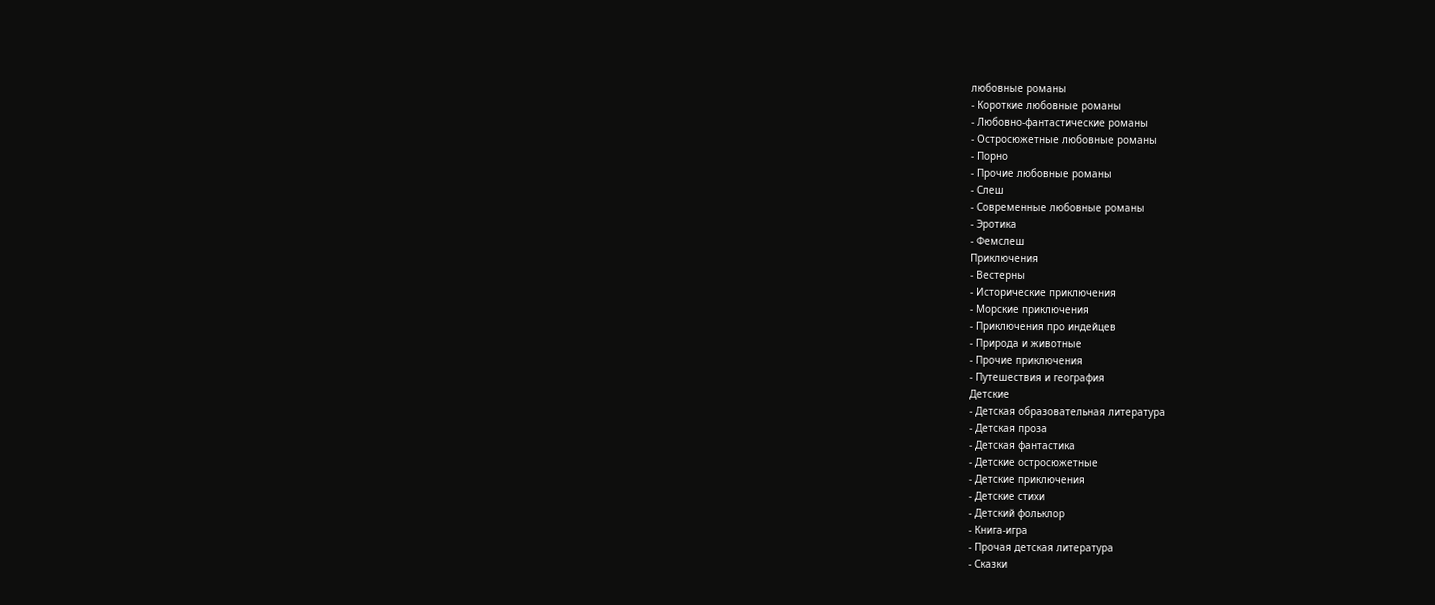любовные романы
- Короткие любовные романы
- Любовно-фантастические романы
- Остросюжетные любовные романы
- Порно
- Прочие любовные романы
- Слеш
- Современные любовные романы
- Эротика
- Фемслеш
Приключения
- Вестерны
- Исторические приключения
- Морские приключения
- Приключения про индейцев
- Природа и животные
- Прочие приключения
- Путешествия и география
Детские
- Детская образовательная литература
- Детская проза
- Детская фантастика
- Детские остросюжетные
- Детские приключения
- Детские стихи
- Детский фольклор
- Книга-игра
- Прочая детская литература
- Сказки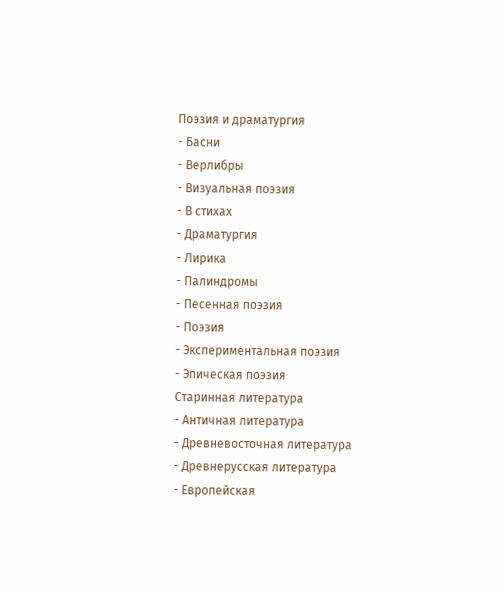Поэзия и драматургия
- Басни
- Верлибры
- Визуальная поэзия
- В стихах
- Драматургия
- Лирика
- Палиндромы
- Песенная поэзия
- Поэзия
- Экспериментальная поэзия
- Эпическая поэзия
Старинная литература
- Античная литература
- Древневосточная литература
- Древнерусская литература
- Европейская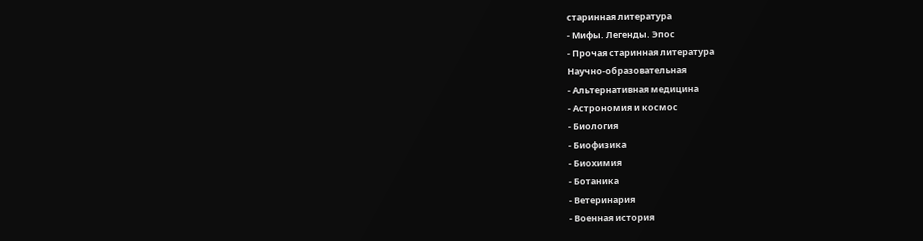старинная литература
- Мифы. Легенды. Эпос
- Прочая старинная литература
Научно-образовательная
- Альтернативная медицина
- Астрономия и космос
- Биология
- Биофизика
- Биохимия
- Ботаника
- Ветеринария
- Военная история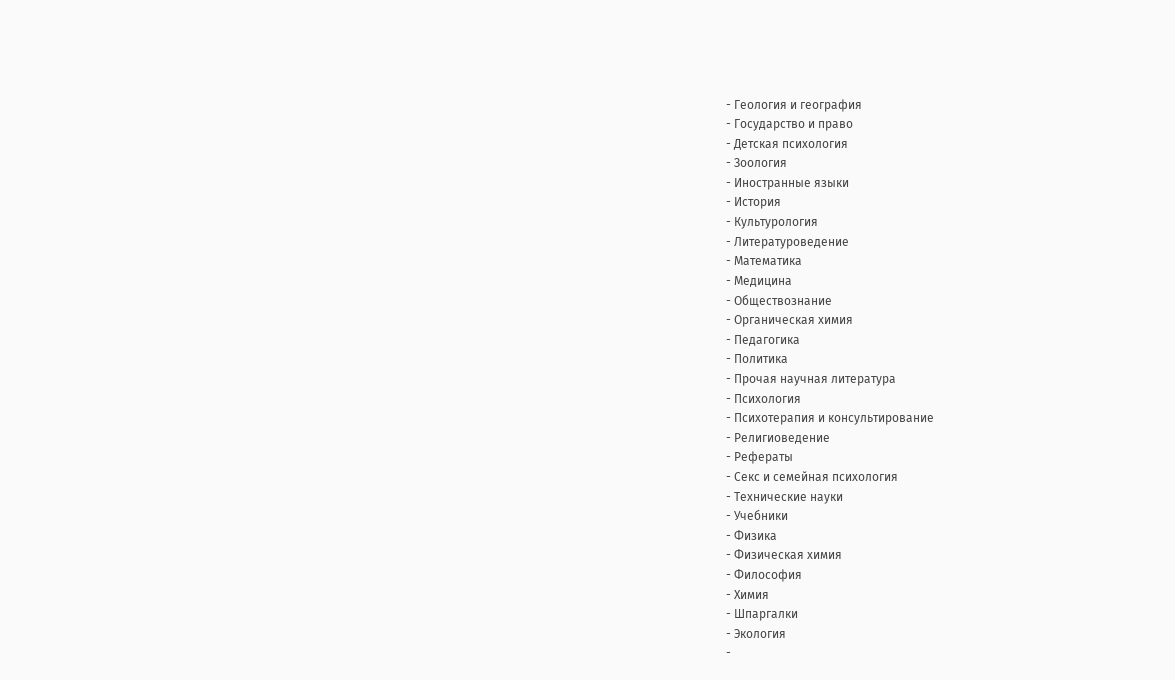- Геология и география
- Государство и право
- Детская психология
- Зоология
- Иностранные языки
- История
- Культурология
- Литературоведение
- Математика
- Медицина
- Обществознание
- Органическая химия
- Педагогика
- Политика
- Прочая научная литература
- Психология
- Психотерапия и консультирование
- Религиоведение
- Рефераты
- Секс и семейная психология
- Технические науки
- Учебники
- Физика
- Физическая химия
- Философия
- Химия
- Шпаргалки
- Экология
-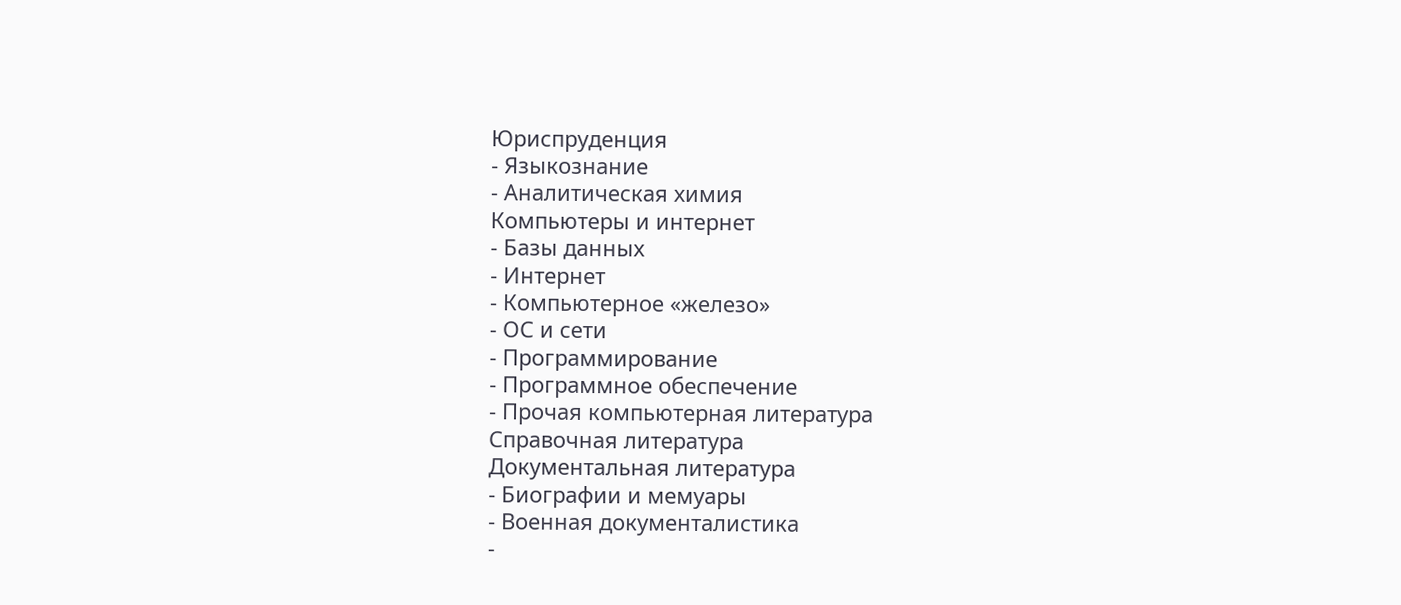Юриспруденция
- Языкознание
- Аналитическая химия
Компьютеры и интернет
- Базы данных
- Интернет
- Компьютерное «железо»
- ОС и сети
- Программирование
- Программное обеспечение
- Прочая компьютерная литература
Справочная литература
Документальная литература
- Биографии и мемуары
- Военная документалистика
-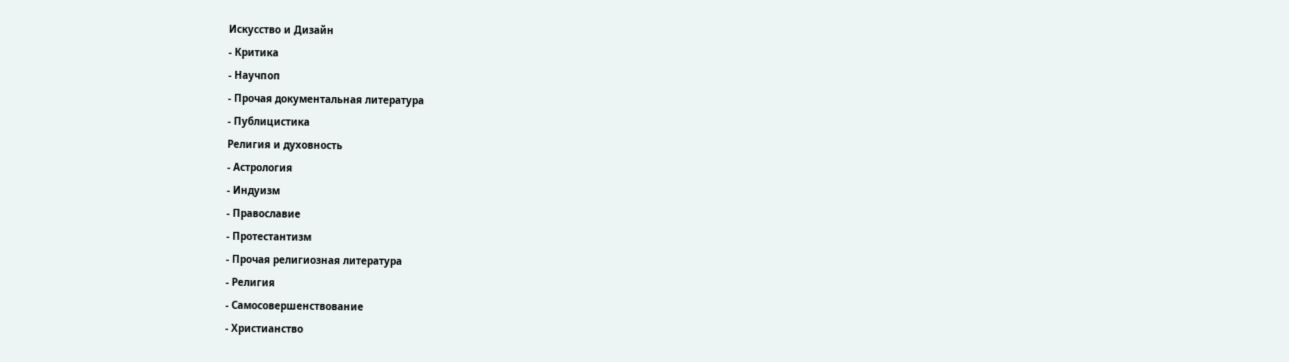Искусство и Дизайн
- Критика
- Научпоп
- Прочая документальная литература
- Публицистика
Религия и духовность
- Астрология
- Индуизм
- Православие
- Протестантизм
- Прочая религиозная литература
- Религия
- Самосовершенствование
- Христианство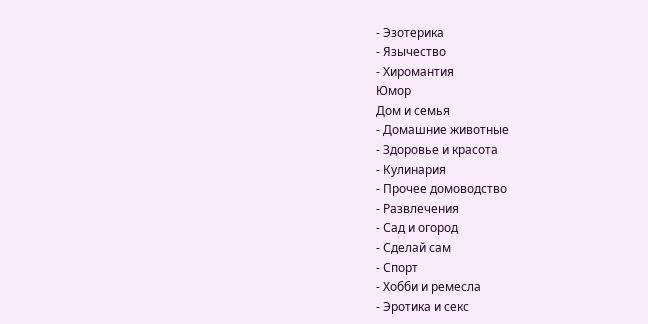- Эзотерика
- Язычество
- Хиромантия
Юмор
Дом и семья
- Домашние животные
- Здоровье и красота
- Кулинария
- Прочее домоводство
- Развлечения
- Сад и огород
- Сделай сам
- Спорт
- Хобби и ремесла
- Эротика и секс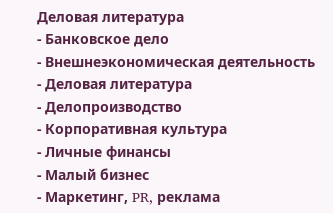Деловая литература
- Банковское дело
- Внешнеэкономическая деятельность
- Деловая литература
- Делопроизводство
- Корпоративная культура
- Личные финансы
- Малый бизнес
- Маркетинг, PR, реклама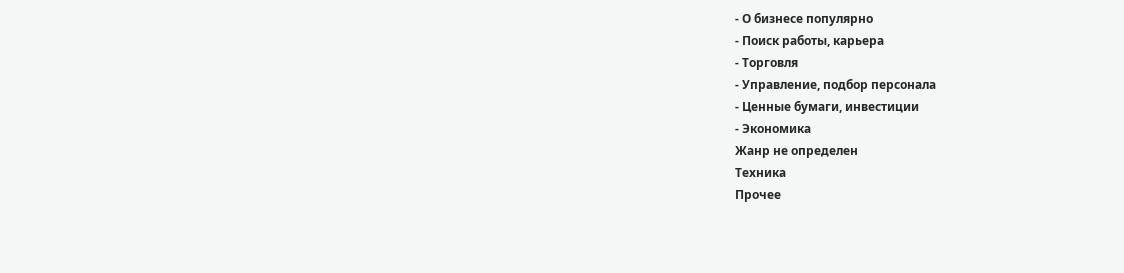- О бизнесе популярно
- Поиск работы, карьера
- Торговля
- Управление, подбор персонала
- Ценные бумаги, инвестиции
- Экономика
Жанр не определен
Техника
Прочее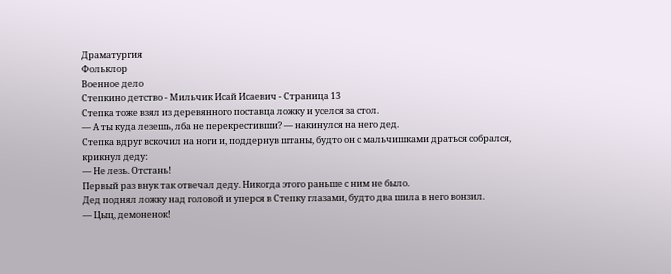Драматургия
Фольклор
Военное дело
Степкино детство - Мильчик Исай Исаевич - Страница 13
Степка тоже взял из деревянного поставца ложку и уселся за стол.
— А ты куда лезешь, лба не перекрестивши? — накинулся на него дед.
Степка вдруг вскочил на ноги и, поддернув штаны, будто он с мальчишками драться собрался, крикнул деду:
— Не лезь. Отстань!
Первый раз внук так отвечал деду. Никогда этого раньше с ним не было.
Дед поднял ложку над головой и уперся в Степку глазами, будто два шила в него вонзил.
— Цыц, демоненок!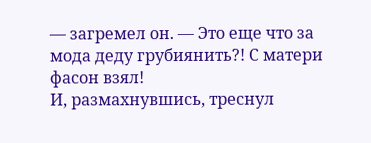— загремел он. — Это еще что за мода деду грубиянить?! С матери фасон взял!
И, размахнувшись, треснул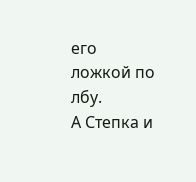его ложкой по лбу.
А Степка и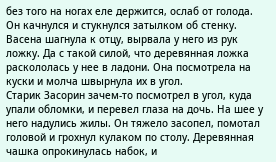без того на ногах еле держится, ослаб от голода. Он качнулся и стукнулся затылком об стенку.
Васена шагнула к отцу, вырвала у него из рук ложку. Да с такой силой, что деревянная ложка раскололась у нее в ладони. Она посмотрела на куски и молча швырнула их в угол.
Старик Засорин зачем-то посмотрел в угол, куда упали обломки, и перевел глаза на дочь. На шее у него надулись жилы. Он тяжело засопел, помотал головой и грохнул кулаком по столу. Деревянная чашка опрокинулась набок, и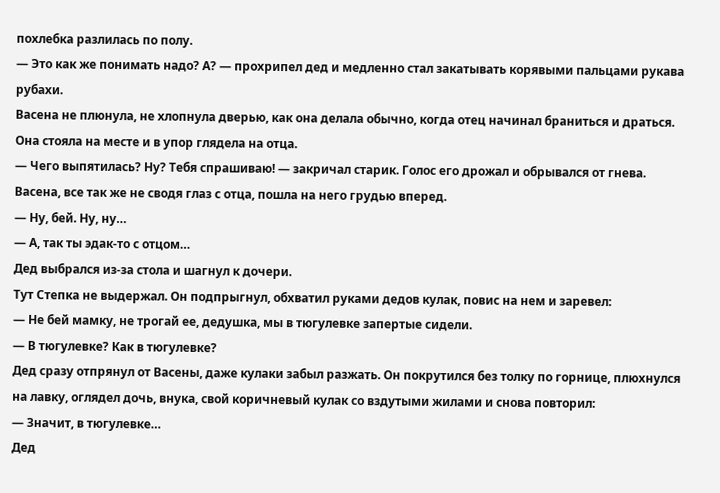похлебка разлилась по полу.
— Это как же понимать надо? А? — прохрипел дед и медленно стал закатывать корявыми пальцами рукава рубахи.
Васена не плюнула, не хлопнула дверью, как она делала обычно, когда отец начинал браниться и драться. Она стояла на месте и в упор глядела на отца.
— Чего выпятилась? Ну? Тебя спрашиваю! — закричал старик. Голос его дрожал и обрывался от гнева.
Васена, все так же не сводя глаз с отца, пошла на него грудью вперед.
— Ну, бей. Ну, ну…
— А, так ты эдак-то с отцом…
Дед выбрался из-за стола и шагнул к дочери.
Тут Степка не выдержал. Он подпрыгнул, обхватил руками дедов кулак, повис на нем и заревел:
— Не бей мамку, не трогай ее, дедушка, мы в тюгулевке запертые сидели.
— В тюгулевке? Как в тюгулевке?
Дед сразу отпрянул от Васены, даже кулаки забыл разжать. Он покрутился без толку по горнице, плюхнулся на лавку, оглядел дочь, внука, свой коричневый кулак со вздутыми жилами и снова повторил:
— Значит, в тюгулевке…
Дед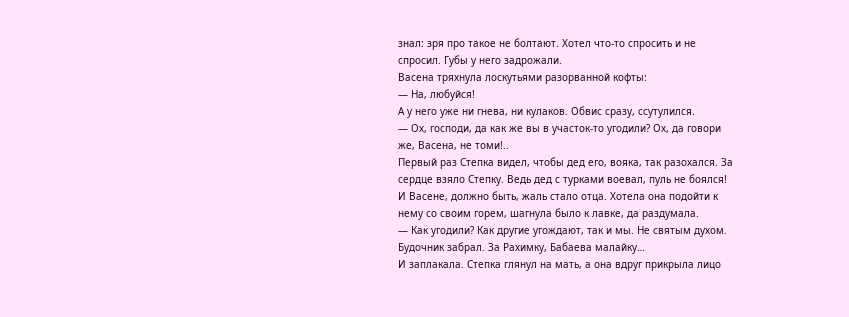знал: зря про такое не болтают. Хотел что-то спросить и не спросил. Губы у него задрожали.
Васена тряхнула лоскутьями разорванной кофты:
— На, любуйся!
А у него уже ни гнева, ни кулаков. Обвис сразу, ссутулился.
— Ох, господи, да как же вы в участок-то угодили? Ох, да говори же, Васена, не томи!..
Первый раз Степка видел, чтобы дед его, вояка, так разохался. За сердце взяло Степку. Ведь дед с турками воевал, пуль не боялся!
И Васене, должно быть, жаль стало отца. Хотела она подойти к нему со своим горем, шагнула было к лавке, да раздумала.
— Как угодили? Как другие угождают, так и мы. Не святым духом. Будочник забрал. За Рахимку, Бабаева малайку…
И заплакала. Степка глянул на мать, а она вдруг прикрыла лицо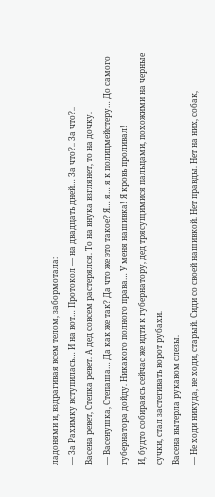ладонями и, вздрагивая всем телом, забормотала:
— За Рахимку вступилась… И на вот… Протокол — на двадцать дней… За что?.. За что?..
Васена ревет, Степка ревет. А дед совсем растерялся. То на внука взглянет, то на дочку.
— Васенушка, Степаша… Да как же так? Да что же это такое? Я… я… я к полицмейстеру… До самого губернатора дойду. Никакого полного права… У меня нашивка! Я кровь проливал!
И, будто собираясь сейчас же идти к губернатору, дед трясущимися пальцами, похожими на черные сучки, стал застегивать ворот рубахи.
Васена вытерла рукавом слезы.
— Не ходи никуда, не ходи, старый. Сиди со своей нашивкой. Нет правды. Нет на них, собак,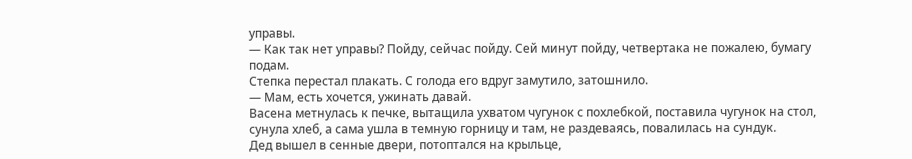управы.
— Как так нет управы? Пойду, сейчас пойду. Сей минут пойду, четвертака не пожалею, бумагу подам.
Степка перестал плакать. С голода его вдруг замутило, затошнило.
— Мам, есть хочется, ужинать давай.
Васена метнулась к печке, вытащила ухватом чугунок с похлебкой, поставила чугунок на стол, сунула хлеб, а сама ушла в темную горницу и там, не раздеваясь, повалилась на сундук.
Дед вышел в сенные двери, потоптался на крыльце,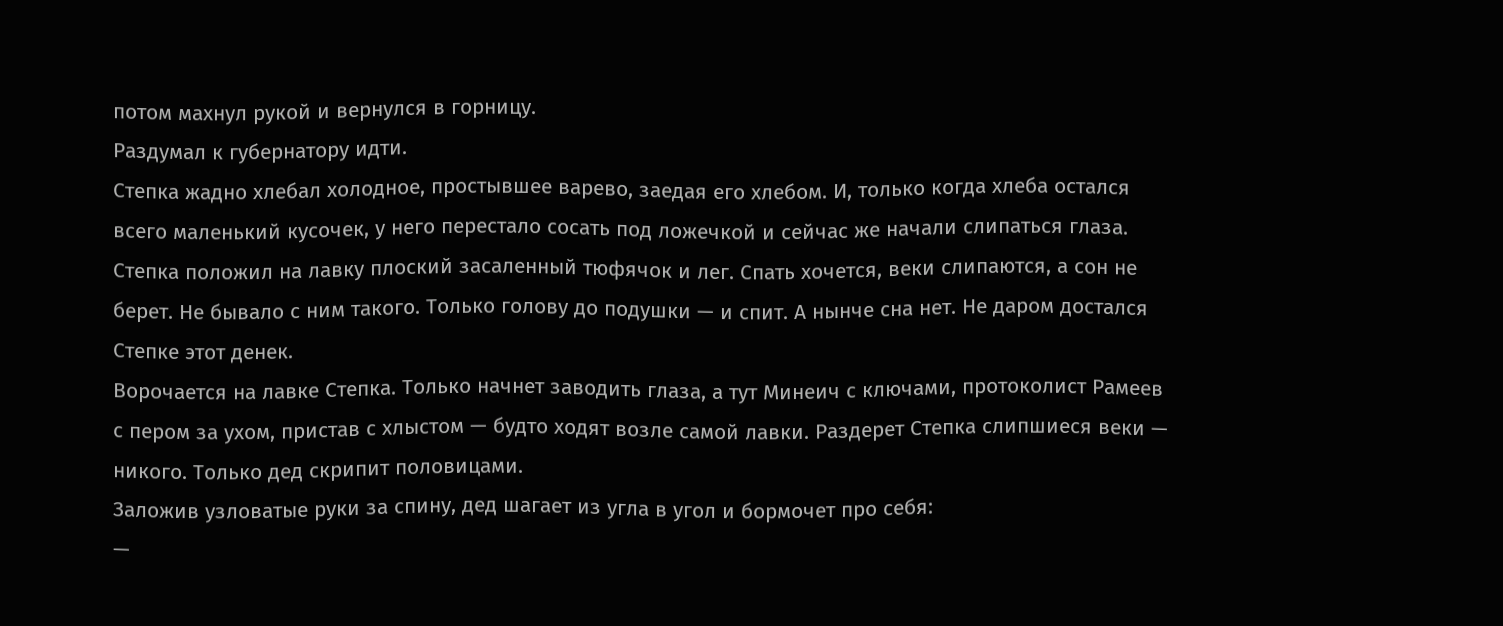потом махнул рукой и вернулся в горницу.
Раздумал к губернатору идти.
Степка жадно хлебал холодное, простывшее варево, заедая его хлебом. И, только когда хлеба остался всего маленький кусочек, у него перестало сосать под ложечкой и сейчас же начали слипаться глаза.
Степка положил на лавку плоский засаленный тюфячок и лег. Спать хочется, веки слипаются, а сон не берет. Не бывало с ним такого. Только голову до подушки — и спит. А нынче сна нет. Не даром достался Степке этот денек.
Ворочается на лавке Степка. Только начнет заводить глаза, а тут Минеич с ключами, протоколист Рамеев с пером за ухом, пристав с хлыстом — будто ходят возле самой лавки. Раздерет Степка слипшиеся веки — никого. Только дед скрипит половицами.
Заложив узловатые руки за спину, дед шагает из угла в угол и бормочет про себя:
—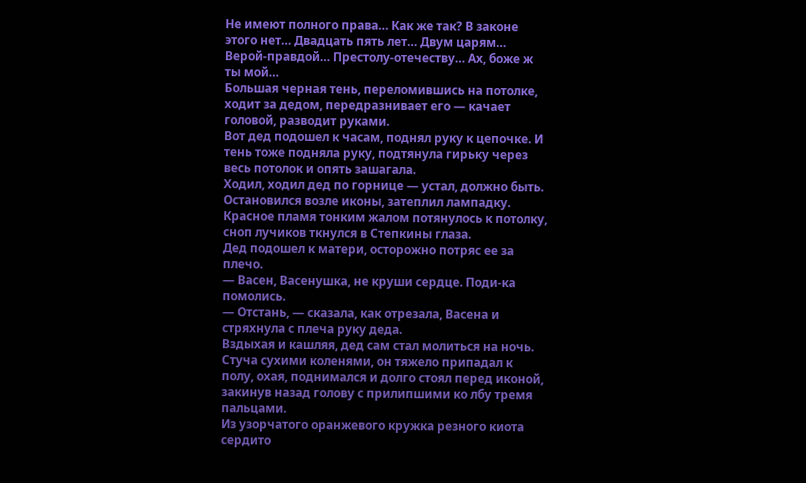Не имеют полного права… Как же так? В законе этого нет… Двадцать пять лет… Двум царям… Верой-правдой… Престолу-отечеству… Ах, боже ж ты мой…
Большая черная тень, переломившись на потолке, ходит за дедом, передразнивает его — качает головой, разводит руками.
Вот дед подошел к часам, поднял руку к цепочке. И тень тоже подняла руку, подтянула гирьку через весь потолок и опять зашагала.
Ходил, ходил дед по горнице — устал, должно быть. Остановился возле иконы, затеплил лампадку. Красное пламя тонким жалом потянулось к потолку, сноп лучиков ткнулся в Степкины глаза.
Дед подошел к матери, осторожно потряс ее за плечо.
— Васен, Васенушка, не круши сердце. Поди-ка помолись.
— Отстань, — сказала, как отрезала, Васена и стряхнула с плеча руку деда.
Вздыхая и кашляя, дед сам стал молиться на ночь. Стуча сухими коленями, он тяжело припадал к полу, охая, поднимался и долго стоял перед иконой, закинув назад голову с прилипшими ко лбу тремя пальцами.
Из узорчатого оранжевого кружка резного киота сердито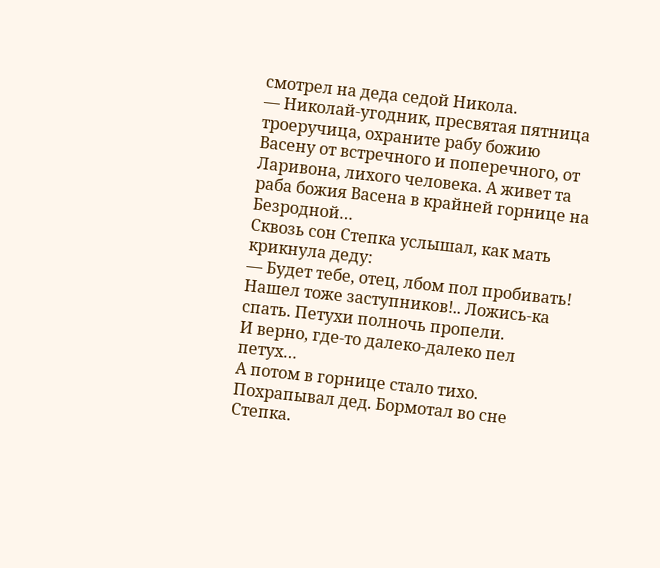смотрел на деда седой Никола.
— Николай-угодник, пресвятая пятница троеручица, охраните рабу божию Васену от встречного и поперечного, от Ларивона, лихого человека. А живет та раба божия Васена в крайней горнице на Безродной…
Сквозь сон Степка услышал, как мать крикнула деду:
— Будет тебе, отец, лбом пол пробивать! Нашел тоже заступников!.. Ложись-ка спать. Петухи полночь пропели.
И верно, где-то далеко-далеко пел петух…
А потом в горнице стало тихо. Похрапывал дед. Бормотал во сне Степка.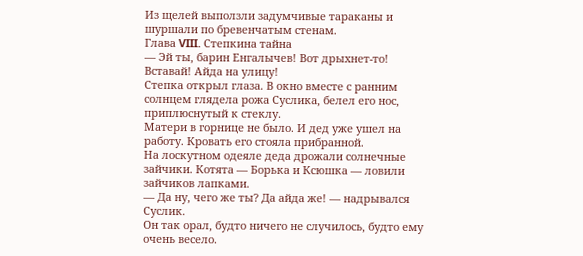Из щелей выползли задумчивые тараканы и шуршали по бревенчатым стенам.
Глава VIII. Степкина тайна
— Эй ты, барин Енгалычев! Вот дрыхнет-то! Вставай! Айда на улицу!
Степка открыл глаза. В окно вместе с ранним солнцем глядела рожа Суслика, белел его нос, приплюснутый к стеклу.
Матери в горнице не было. И дед уже ушел на работу. Кровать его стояла прибранной.
На лоскутном одеяле деда дрожали солнечные зайчики. Котята — Борька и Ксюшка — ловили зайчиков лапками.
— Да ну, чего же ты? Да айда же! — надрывался Суслик.
Он так орал, будто ничего не случилось, будто ему очень весело.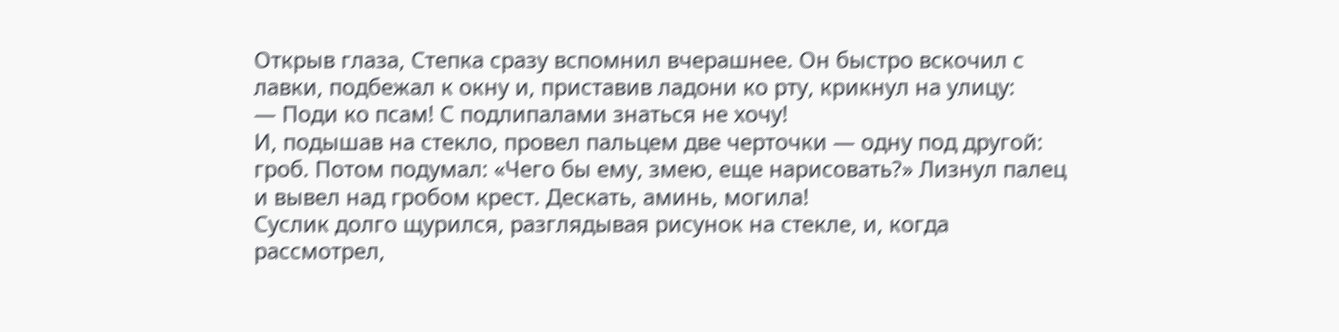Открыв глаза, Степка сразу вспомнил вчерашнее. Он быстро вскочил с лавки, подбежал к окну и, приставив ладони ко рту, крикнул на улицу:
— Поди ко псам! С подлипалами знаться не хочу!
И, подышав на стекло, провел пальцем две черточки — одну под другой: гроб. Потом подумал: «Чего бы ему, змею, еще нарисовать?» Лизнул палец и вывел над гробом крест. Дескать, аминь, могила!
Суслик долго щурился, разглядывая рисунок на стекле, и, когда рассмотрел,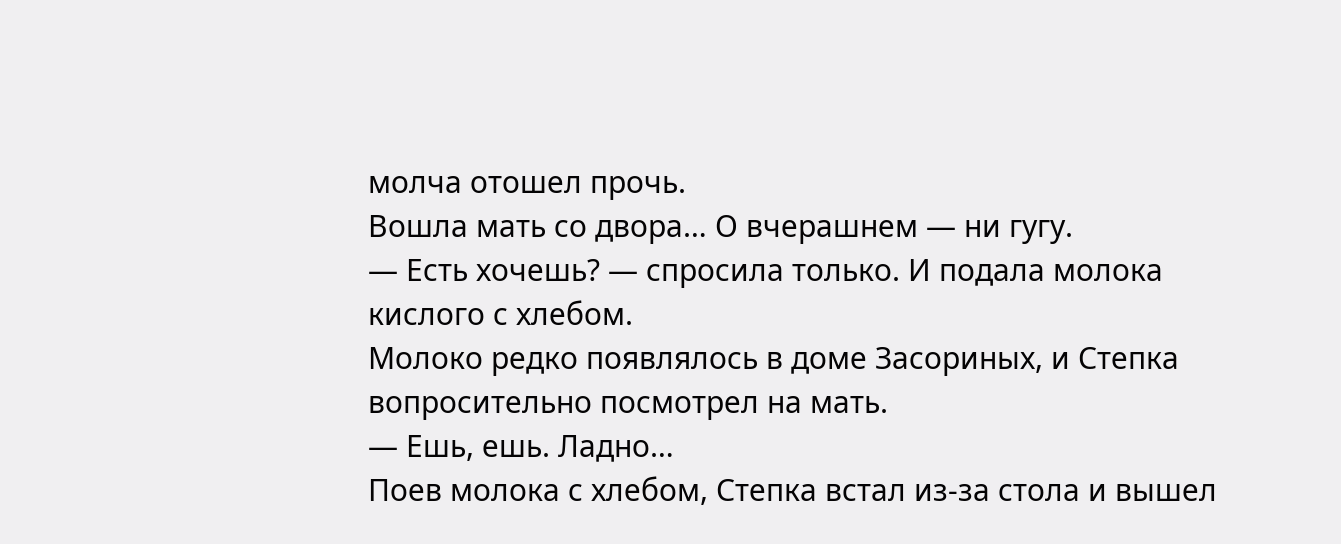молча отошел прочь.
Вошла мать со двора… О вчерашнем — ни гугу.
— Есть хочешь? — спросила только. И подала молока кислого с хлебом.
Молоко редко появлялось в доме Засориных, и Степка вопросительно посмотрел на мать.
— Ешь, ешь. Ладно…
Поев молока с хлебом, Степка встал из-за стола и вышел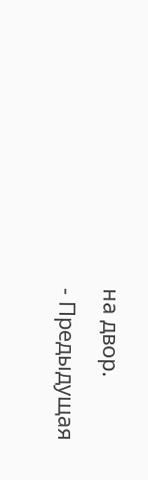на двор.
- Предыдущая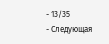- 13/35
- Следующая